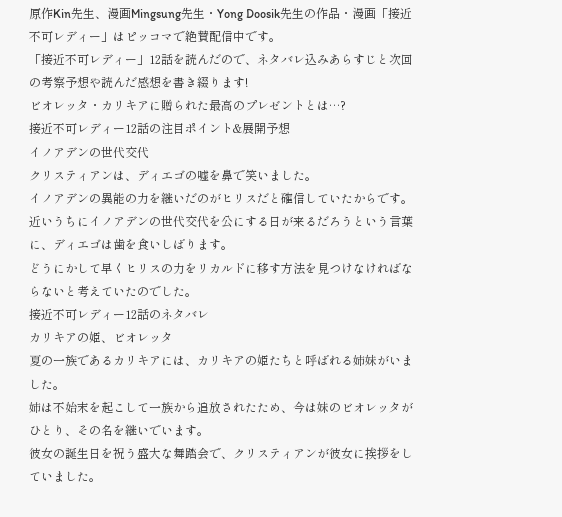原作Kin先生、漫画Mingsung先生・Yong Doosik先生の作品・漫画「接近不可レディー」はピッコマで絶賛配信中です。
「接近不可レディー」12話を読んだので、ネタバレ込みあらすじと次回の考察予想や読んだ感想を書き綴ります!
ビオレッタ・カリキアに贈られた最高のプレゼントとは…?
接近不可レディー12話の注目ポイント&展開予想
イノアデンの世代交代
クリスティアンは、ディエゴの嘘を鼻で笑いました。
イノアデンの異能の力を継いだのがヒリスだと確信していたからです。
近いうちにイノアデンの世代交代を公にする日が来るだろうという言葉に、ディエゴは歯を食いしばります。
どうにかして早くヒリスの力をリカルドに移す方法を見つけなければならないと考えていたのでした。
接近不可レディー12話のネタバレ
カリキアの姫、ビオレッタ
夏の一族であるカリキアには、カリキアの姫たちと呼ばれる姉妹がいました。
姉は不始末を起こして一族から追放されたため、今は妹のビオレッタがひとり、その名を継いでいます。
彼女の誕生日を祝う盛大な舞踏会で、クリスティアンが彼女に挨拶をしていました。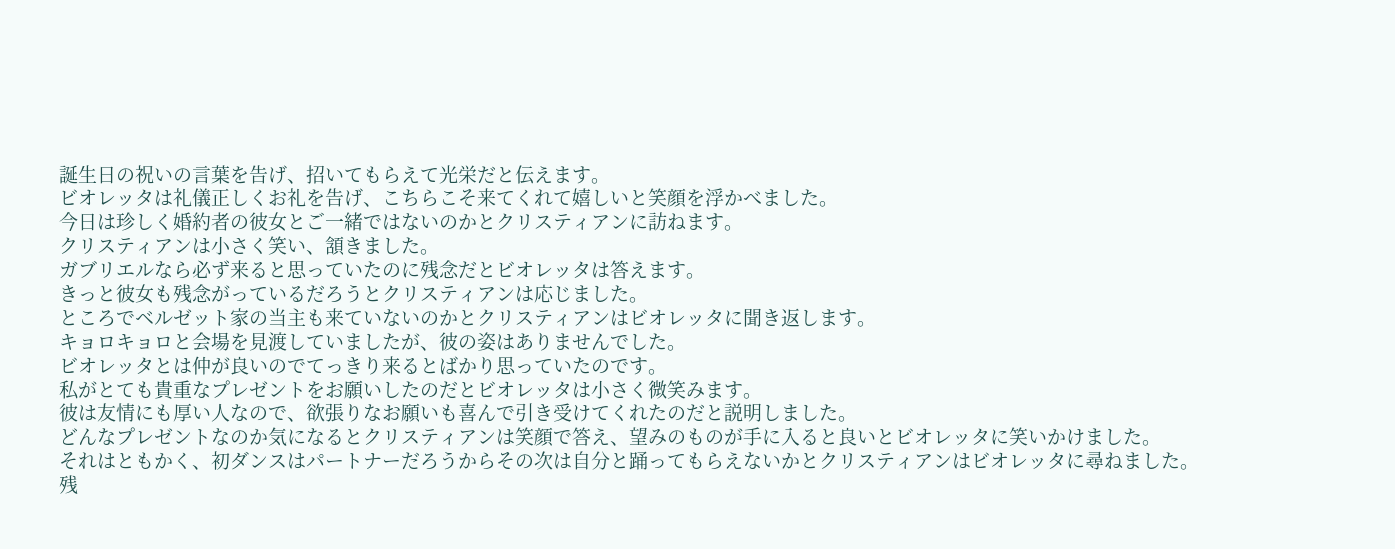誕生日の祝いの言葉を告げ、招いてもらえて光栄だと伝えます。
ビオレッタは礼儀正しくお礼を告げ、こちらこそ来てくれて嬉しいと笑顔を浮かべました。
今日は珍しく婚約者の彼女とご一緒ではないのかとクリスティアンに訪ねます。
クリスティアンは小さく笑い、頷きました。
ガブリエルなら必ず来ると思っていたのに残念だとビオレッタは答えます。
きっと彼女も残念がっているだろうとクリスティアンは応じました。
ところでベルゼット家の当主も来ていないのかとクリスティアンはビオレッタに聞き返します。
キョロキョロと会場を見渡していましたが、彼の姿はありませんでした。
ビオレッタとは仲が良いのでてっきり来るとばかり思っていたのです。
私がとても貴重なプレゼントをお願いしたのだとビオレッタは小さく微笑みます。
彼は友情にも厚い人なので、欲張りなお願いも喜んで引き受けてくれたのだと説明しました。
どんなプレゼントなのか気になるとクリスティアンは笑顔で答え、望みのものが手に入ると良いとビオレッタに笑いかけました。
それはともかく、初ダンスはパートナーだろうからその次は自分と踊ってもらえないかとクリスティアンはビオレッタに尋ねました。
残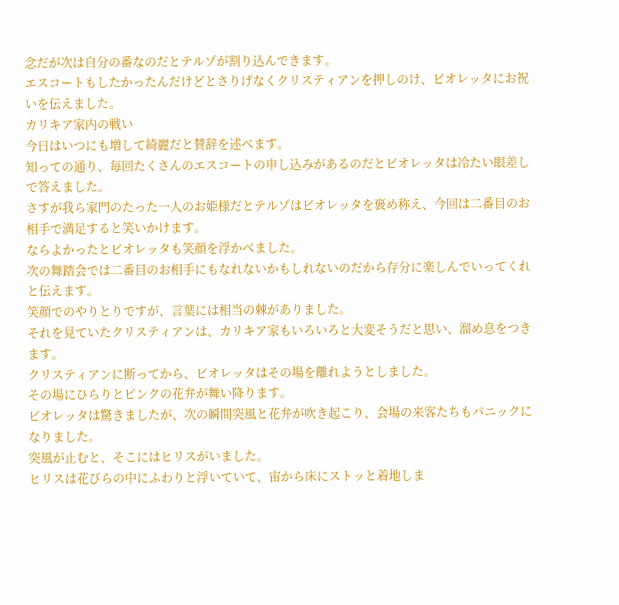念だが次は自分の番なのだとテルゾが割り込んできます。
エスコートもしたかったんだけどとさりげなくクリスティアンを押しのけ、ビオレッタにお祝いを伝えました。
カリキア家内の戦い
今日はいつにも増して綺麗だと賛辞を述べます。
知っての通り、毎回たくさんのエスコートの申し込みがあるのだとビオレッタは冷たい眼差しで答えました。
さすが我ら家門のたった一人のお姫様だとテルゾはビオレッタを褒め称え、今回は二番目のお相手で満足すると笑いかけます。
ならよかったとビオレッタも笑顔を浮かべました。
次の舞踏会では二番目のお相手にもなれないかもしれないのだから存分に楽しんでいってくれと伝えます。
笑顔でのやりとりですが、言葉には相当の棘がありました。
それを見ていたクリスティアンは、カリキア家もいろいろと大変そうだと思い、溜め息をつきます。
クリスティアンに断ってから、ビオレッタはその場を離れようとしました。
その場にひらりとピンクの花弁が舞い降ります。
ビオレッタは驚きましたが、次の瞬間突風と花弁が吹き起こり、会場の来客たちもパニックになりました。
突風が止むと、そこにはヒリスがいました。
ヒリスは花びらの中にふわりと浮いていて、宙から床にストッと着地しま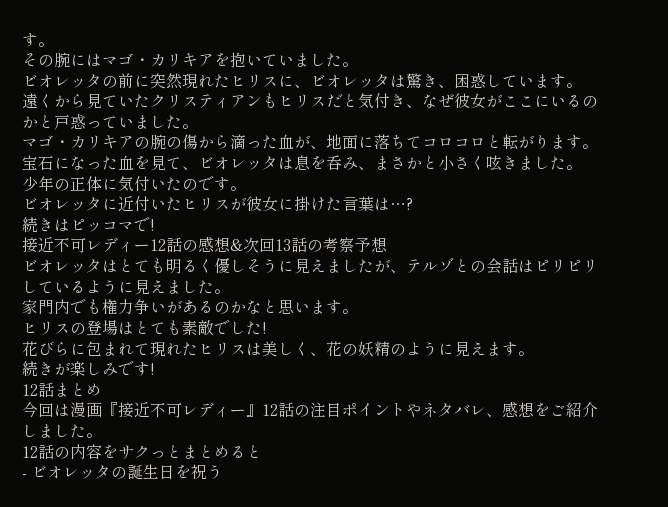す。
その腕にはマゴ・カリキアを抱いていました。
ビオレッタの前に突然現れたヒリスに、ビオレッタは驚き、困惑しています。
遠くから見ていたクリスティアンもヒリスだと気付き、なぜ彼女がここにいるのかと戸惑っていました。
マゴ・カリキアの腕の傷から滴った血が、地面に落ちてコロコロと転がります。
宝石になった血を見て、ビオレッタは息を呑み、まさかと小さく呟きました。
少年の正体に気付いたのです。
ビオレッタに近付いたヒリスが彼女に掛けた言葉は…?
続きはピッコマで!
接近不可レディー12話の感想&次回13話の考察予想
ビオレッタはとても明るく優しそうに見えましたが、テルゾとの会話はピリピリしているように見えました。
家門内でも権力争いがあるのかなと思います。
ヒリスの登場はとても素敵でした!
花びらに包まれて現れたヒリスは美しく、花の妖精のように見えます。
続きが楽しみです!
12話まとめ
今回は漫画『接近不可レディー』12話の注目ポイントやネタバレ、感想をご紹介しました。
12話の内容をサクっとまとめると
- ビオレッタの誕生日を祝う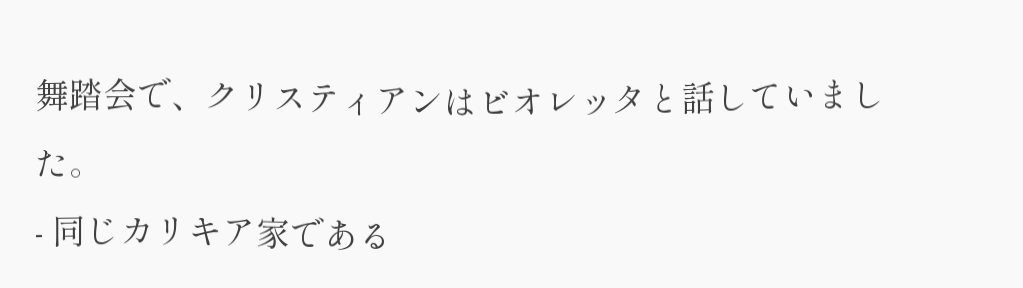舞踏会で、クリスティアンはビオレッタと話していました。
- 同じカリキア家である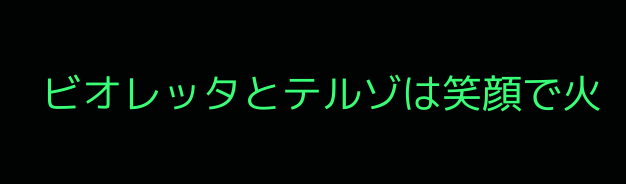ビオレッタとテルゾは笑顔で火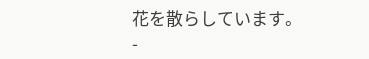花を散らしています。
-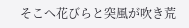そこへ花びらと突風が吹き荒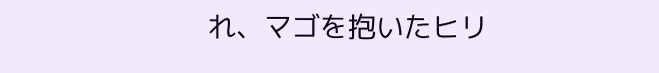れ、マゴを抱いたヒリ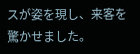スが姿を現し、来客を驚かせました。